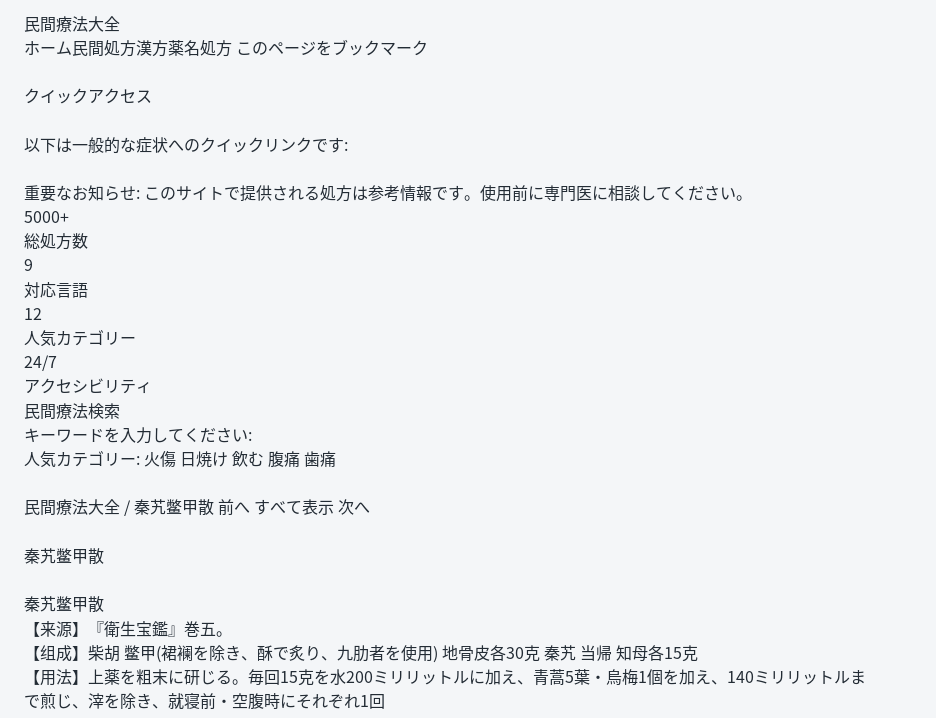民間療法大全
ホーム民間処方漢方薬名処方 このページをブックマーク

クイックアクセス

以下は一般的な症状へのクイックリンクです:

重要なお知らせ: このサイトで提供される処方は参考情報です。使用前に専門医に相談してください。
5000+
総処方数
9
対応言語
12
人気カテゴリー
24/7
アクセシビリティ
民間療法検索
キーワードを入力してください:
人気カテゴリー: 火傷 日焼け 飲む 腹痛 歯痛

民間療法大全 / 秦艽鳖甲散 前へ すべて表示 次へ

秦艽鳖甲散

秦艽鳖甲散
【来源】『衛生宝鑑』巻五。
【组成】柴胡 鳖甲(裙襕を除き、酥で炙り、九肋者を使用) 地骨皮各30克 秦艽 当帰 知母各15克
【用法】上薬を粗末に研じる。毎回15克を水200ミリリットルに加え、青蒿5葉・烏梅1個を加え、140ミリリットルまで煎じ、滓を除き、就寝前・空腹時にそれぞれ1回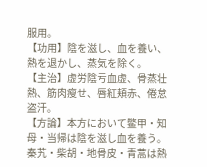服用。
【功用】陰を滋し、血を養い、熱を退かし、蒸気を除く。
【主治】虚労陰亏血虚、骨蒸壮熱、筋肉瘦せ、唇紅頬赤、倦怠盗汗。
【方論】本方において鳖甲・知母・当帰は陰を滋し血を養う。秦艽・柴胡・地骨皮・青蒿は熱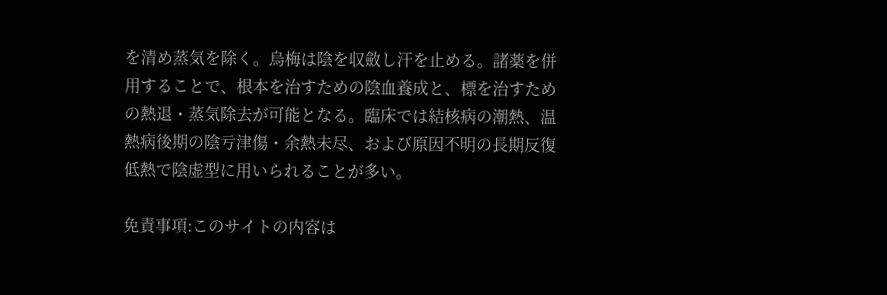を清め蒸気を除く。烏梅は陰を収斂し汗を止める。諸薬を併用することで、根本を治すための陰血養成と、標を治すための熱退・蒸気除去が可能となる。臨床では結核病の潮熱、温熱病後期の陰亏津傷・余熱未尽、および原因不明の長期反復低熱で陰虚型に用いられることが多い。

免責事項:このサイトの内容は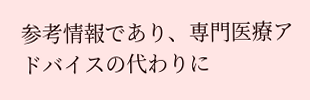参考情報であり、専門医療アドバイスの代わりに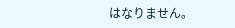はなりません。